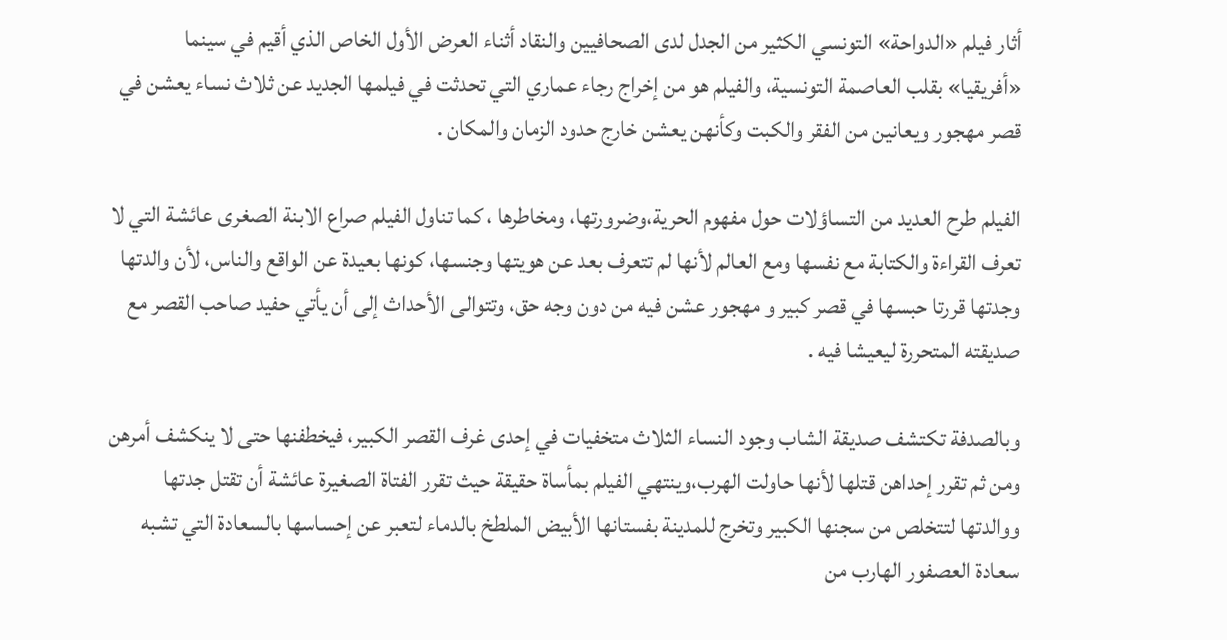أثار فيلم «الدواحة» التونسي الكثير من الجدل لدى الصحافيين والنقاد أثناء العرض الأول الخاص الذي أقيم في سينما «أفريقيا» بقلب العاصمة التونسية، والفيلم هو من إخراج رجاء عماري التي تحدثت في فيلمها الجديد عن ثلاث نساء يعشن في قصر مهجور ويعانين من الفقر والكبت وكأنهن يعشن خارج حدود الزمان والمكان .

الفيلم طرح العديد من التساؤلات حول مفهوم الحرية،وضرورتها، ومخاطرها ، كما تناول الفيلم صراع الابنة الصغرى عائشة التي لا تعرف القراءة والكتابة مع نفسها ومع العالم لأنها لم تتعرف بعد عن هويتها وجنسها، كونها بعيدة عن الواقع والناس، لأن والدتها وجدتها قررتا حبسها في قصر كبير و مهجور عشن فيه من دون وجه حق، وتتوالى الأحداث إلى أن يأتي حفيد صاحب القصر مع صديقته المتحررة ليعيشا فيه .

وبالصدفة تكتشف صديقة الشاب وجود النساء الثلاث متخفيات في إحدى غرف القصر الكبير، فيخطفنها حتى لا ينكشف أمرهن ومن ثم تقرر إحداهن قتلها لأنها حاولت الهرب،وينتهي الفيلم بمأساة حقيقة حيث تقرر الفتاة الصغيرة عائشة أن تقتل جدتها ووالدتها لتتخلص من سجنها الكبير وتخرج للمدينة بفستانها الأبيض الملطخ بالدماء لتعبر عن إحساسها بالسعادة التي تشبه سعادة العصفور الهارب من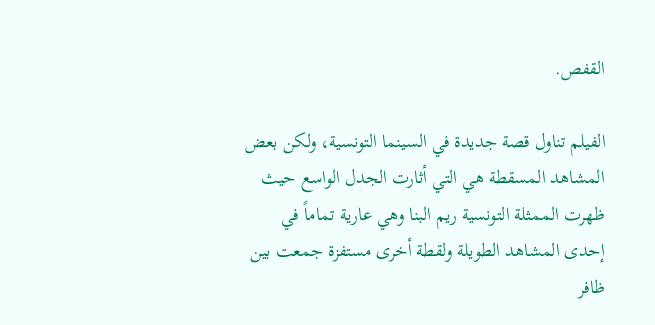القفص.

الفيلم تناول قصة جديدة في السينما التونسية، ولكن بعض المشاهد المسقطة هي التي أثارت الجدل الواسع حيث ظهرت الممثلة التونسية ريم البنا وهي عارية تماماً في إحدى المشاهد الطويلة ولقطة أخرى مستفزة جمعت بين ظافر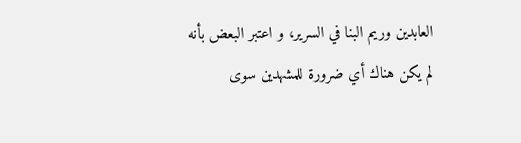العابدين وريم البنا في السرير، و اعتبر البعض بأنه لم يكن هناك أي ضرورة للمشهدين سوى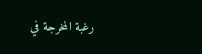رغبة المخرجة في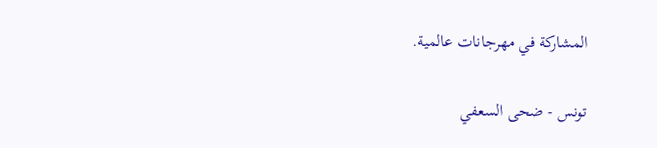المشاركة في مهرجانات عالمية.

تونس - ضحى السعفي